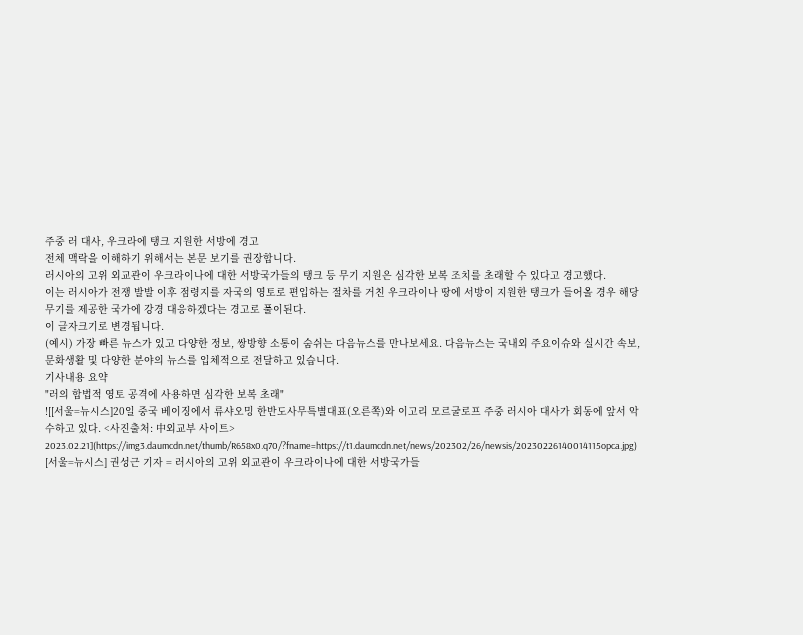주중 러 대사, 우크라에 탱크 지원한 서방에 경고
전체 맥락을 이해하기 위해서는 본문 보기를 권장합니다.
러시아의 고위 외교관이 우크라이나에 대한 서방국가들의 탱크 등 무기 지원은 심각한 보복 조치를 초래할 수 있다고 경고했다.
이는 러시아가 전쟁 발발 이후 점령지를 자국의 영토로 편입하는 절차를 거친 우크라이나 땅에 서방이 지원한 탱크가 들어올 경우 해당 무기를 제공한 국가에 강경 대응하겠다는 경고로 풀이된다.
이 글자크기로 변경됩니다.
(예시) 가장 빠른 뉴스가 있고 다양한 정보, 쌍방향 소통이 숨쉬는 다음뉴스를 만나보세요. 다음뉴스는 국내외 주요이슈와 실시간 속보, 문화생활 및 다양한 분야의 뉴스를 입체적으로 전달하고 있습니다.
기사내용 요약
"러의 합법적 영토 공격에 사용하면 심각한 보복 초래"
![[서울=뉴시스]20일 중국 베이징에서 류샤오밍 한반도사무특별대표(오른쪽)와 이고리 모르굴로프 주중 러시아 대사가 회동에 앞서 악수하고 있다. <사진출처: 中외교부 사이트> 2023.02.21](https://img3.daumcdn.net/thumb/R658x0.q70/?fname=https://t1.daumcdn.net/news/202302/26/newsis/20230226140014115opca.jpg)
[서울=뉴시스] 권성근 기자 = 러시아의 고위 외교관이 우크라이나에 대한 서방국가들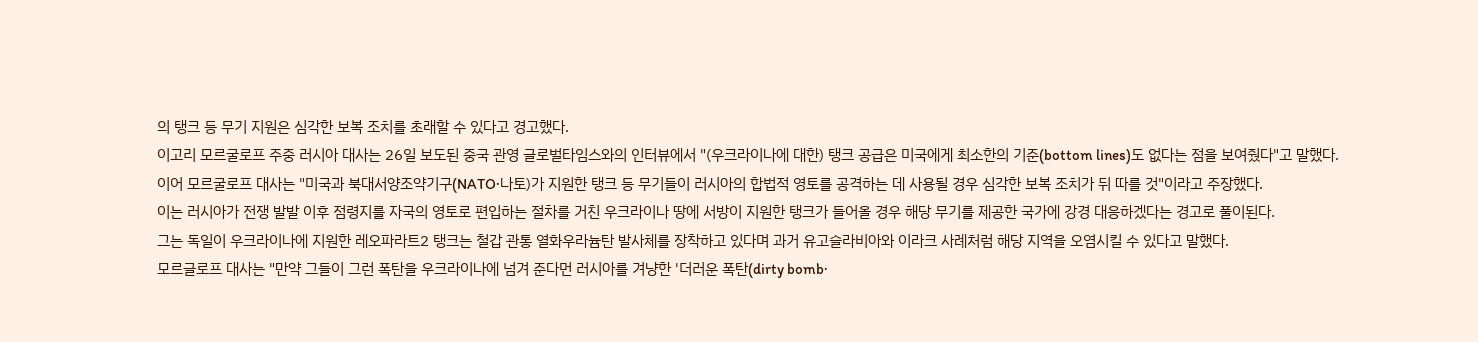의 탱크 등 무기 지원은 심각한 보복 조치를 초래할 수 있다고 경고했다.
이고리 모르굴로프 주중 러시아 대사는 26일 보도된 중국 관영 글로벌타임스와의 인터뷰에서 "(우크라이나에 대한) 탱크 공급은 미국에게 최소한의 기준(bottom lines)도 없다는 점을 보여줬다"고 말했다.
이어 모르굴로프 대사는 "미국과 북대서양조약기구(NATO·나토)가 지원한 탱크 등 무기들이 러시아의 합법적 영토를 공격하는 데 사용될 경우 심각한 보복 조치가 뒤 따를 것"이라고 주장했다.
이는 러시아가 전쟁 발발 이후 점령지를 자국의 영토로 편입하는 절차를 거친 우크라이나 땅에 서방이 지원한 탱크가 들어올 경우 해당 무기를 제공한 국가에 강경 대응하겠다는 경고로 풀이된다.
그는 독일이 우크라이나에 지원한 레오파라트2 탱크는 철갑 관통 열화우라늄탄 발사체를 장착하고 있다며 과거 유고슬라비아와 이라크 사례처럼 해당 지역을 오염시킬 수 있다고 말했다.
모르글로프 대사는 "만약 그들이 그런 폭탄을 우크라이나에 넘겨 준다먼 러시아를 겨냥한 '더러운 폭탄(dirty bomb·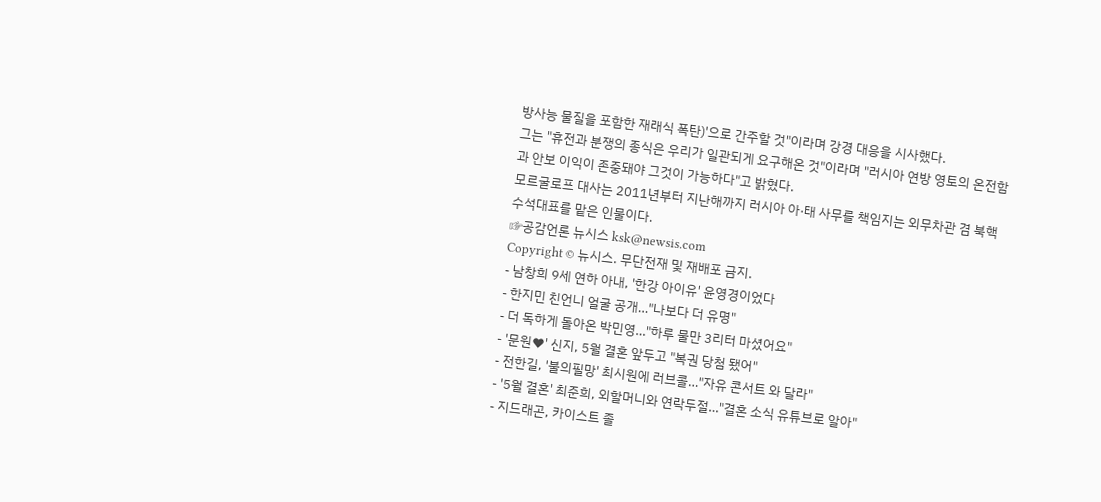방사능 물질을 포함한 재래식 폭탄)'으로 간주할 것"이라며 강경 대응을 시사했다.
그는 "휴전과 분쟁의 종식은 우리가 일관되게 요구해온 것"이라며 "러시아 연방 영토의 온전함과 안보 이익이 존중돼야 그것이 가능하다"고 밝혔다.
모르굴로프 대사는 2011년부터 지난해까지 러시아 아·태 사무를 책임지는 외무차관 겸 북핵 수석대표를 맡은 인물이다.
☞공감언론 뉴시스 ksk@newsis.com
Copyright © 뉴시스. 무단전재 및 재배포 금지.
- 남창희 9세 연하 아내, '한강 아이유' 윤영경이었다
- 한지민 친언니 얼굴 공개…"나보다 더 유명"
- 더 독하게 돌아온 박민영…"하루 물만 3리터 마셨어요"
- '문원♥' 신지, 5월 결혼 앞두고 "복권 당첨 됐어"
- 전한길, '불의필망' 최시원에 러브콜…"자유 콘서트 와 달라"
- '5월 결혼' 최준희, 외할머니와 연락두절…"결혼 소식 유튜브로 알아"
- 지드래곤, 카이스트 졸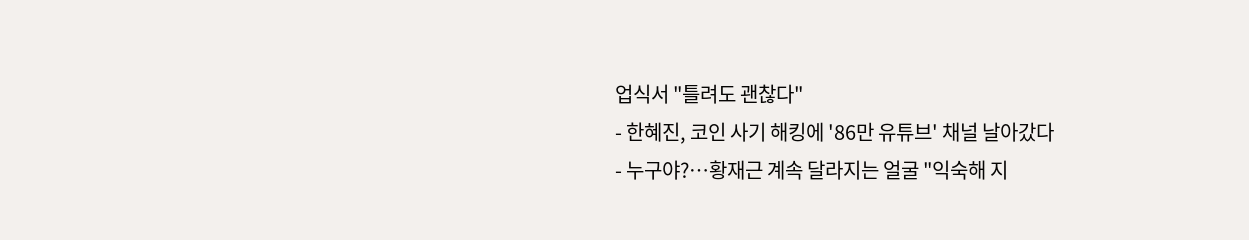업식서 "틀려도 괜찮다"
- 한혜진, 코인 사기 해킹에 '86만 유튜브' 채널 날아갔다
- 누구야?…황재근 계속 달라지는 얼굴 "익숙해 지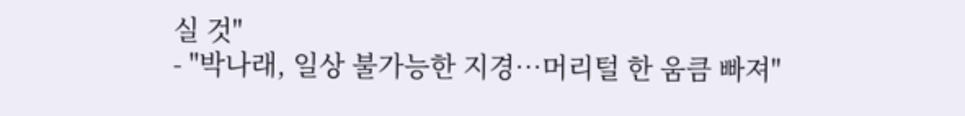실 것"
- "박나래, 일상 불가능한 지경…머리털 한 움큼 빠져"